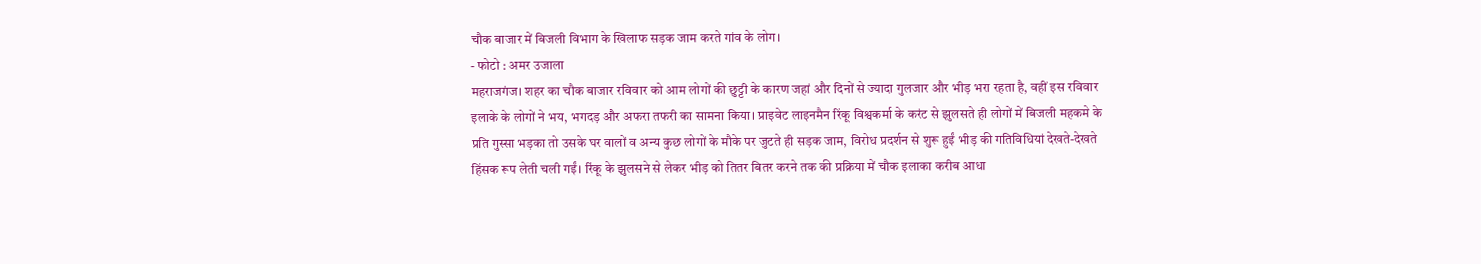चौक बाजार में बिजली विभाग के खिलाफ सड़क जाम करते गांव के लोग।
- फोटो : अमर उजाला
महराजगंज। शहर का चौक बाजार रविवार को आम लोगों की छुट्टी के कारण जहां और दिनों से ज्यादा गुलजार और भीड़ भरा रहता है, वहीं इस रविवार इलाके के लोगों ने भय, भगदड़ और अफरा तफरी का सामना किया। प्राइवेट लाइनमैन रिंकू विश्वकर्मा के करंट से झुलसते ही लोगों में बिजली महकमे के प्रति गुस्सा भड़का तो उसके घर वालों व अन्य कुछ लोगों के मौके पर जुटते ही सड़क जाम, विरोध प्रदर्शन से शुरू हुईं भीड़ की गतिविधियां देखते-देखते हिंसक रूप लेती चली गईं। रिंकू के झुलसने से लेकर भीड़ को तितर बितर करने तक की प्रक्रिया में चौक इलाका करीब आधा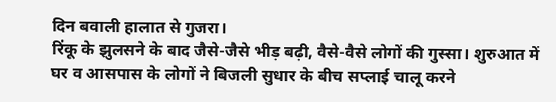दिन बवाली हालात से गुजरा।
रिंकू के झुलसने के बाद जैसे-जैसे भीड़ बढ़ी, वैसे-वैसे लोगों की गुस्सा। शुरुआत में घर व आसपास के लोगों ने बिजली सुधार के बीच सप्लाई चालू करने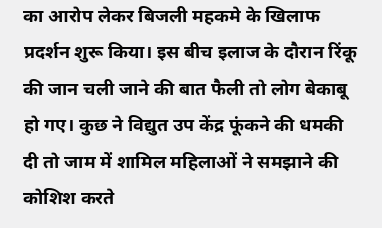का आरोप लेकर बिजली महकमे के खिलाफ प्रदर्शन शुरू किया। इस बीच इलाज के दौरान रिंकू की जान चली जाने की बात फैली तो लोग बेकाबू हो गए। कुछ ने विद्युत उप केंद्र फूंकने की धमकी दी तो जाम में शामिल महिलाओं ने समझाने की कोशिश करते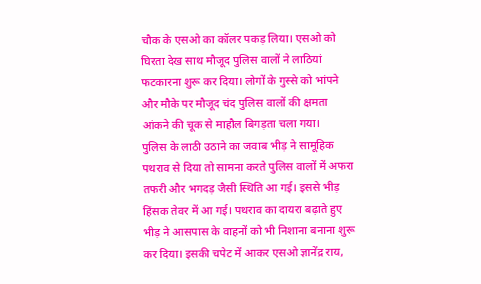चौक के एसओ का कॉलर पकड़ लिया। एसओ को घिरता देख साथ मौजूद पुलिस वालों ने लाठियां फटकारना शुरू कर दिया। लोगों के गुस्से को भांपने और मौके पर मौजूद चंद पुलिस वालों की क्षमता आंकने की चूक से माहौल बिगड़ता चला गया।
पुलिस के लाठी उठाने का जवाब भीड़ ने सामूहिक पथराव से दिया तो सामना करते पुलिस वालों में अफरा तफरी और भगदड़ जैसी स्थिति आ गई। इससे भीड़ हिंसक तेवर में आ गई। पथराव का दायरा बढ़ाते हुए भीड़ ने आसपास के वाहनों को भी निशाना बनाना शुरू कर दिया। इसकी चपेट में आकर एसओ ज्ञानेंद्र राय,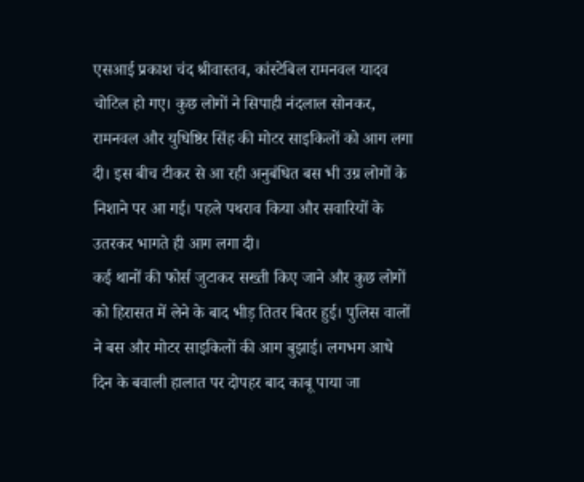एसआई प्रकाश चंद श्रीवास्तव, कांस्टेबिल रामनवल यादव चोटिल हो गए। कुछ लोगों ने सिपाही नंदलाल सोनकर, रामनवल और युधिष्ठिर सिंह की मोटर साइकिलों को आग लगा दी। इस बीच टीकर से आ रही अनुबंधित बस भी उग्र लोगों के निशाने पर आ गई। पहले पथराव किया और सवारियों के उतरकर भागते ही आग लगा दी।
कई थानों की फोर्स जुटाकर सख्ती किए जाने और कुछ लोगों को हिरासत में लेने के बाद भीड़ तितर बितर हुई। पुलिस वालों ने बस और मोटर साइकिलों की आग बुझाई। लगभग आधे दिन के बवाली हालात पर दोपहर बाद काबू पाया जा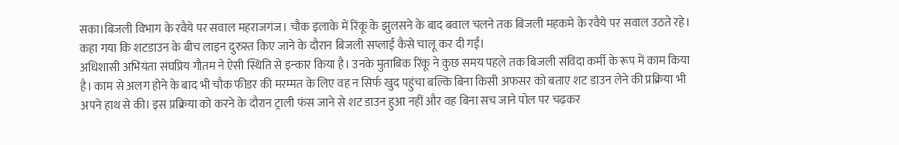सका।बिजली विभाग के रवैये पर सवाल महराजगंज। चौक इलाके में रिंकू के झुलसने के बाद बवाल चलने तक बिजली महकमे के रवैये पर सवाल उठते रहे। कहा गया कि शटडाउन के बीच लाइन दुरुस्त किए जाने के दौरान बिजली सप्लाई कैसे चालू कर दी गई।
अधिशासी अभियंता संघप्रिय गौतम ने ऐसी स्थिति से इन्कार किया है। उनके मुताबिक रिंकू ने कुछ समय पहले तक बिजली संविदा कर्मी के रूप में काम किया है। काम से अलग होने के बाद भी चौक फीडर की मरम्मत के लिए वह न सिर्फ खुद पहुंचा बल्कि बिना किसी अफसर को बताए शट डाउन लेने की प्रक्रिया भी अपने हाथ से की। इस प्रक्रिया को करने के दौरान ट्राली फंस जाने से शट डाउन हुआ नहीं और वह बिना सच जाने पोल पर चढ़कर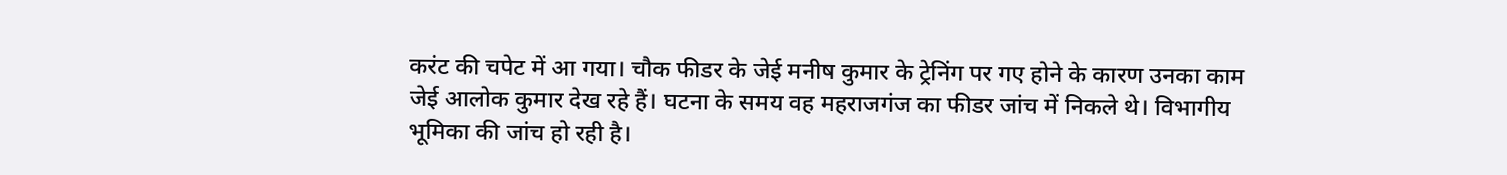करंट की चपेट में आ गया। चौक फीडर के जेई मनीष कुमार के ट्रेनिंग पर गए होने के कारण उनका काम जेई आलोक कुमार देख रहे हैं। घटना के समय वह महराजगंज का फीडर जांच में निकले थे। विभागीय भूमिका की जांच हो रही है।